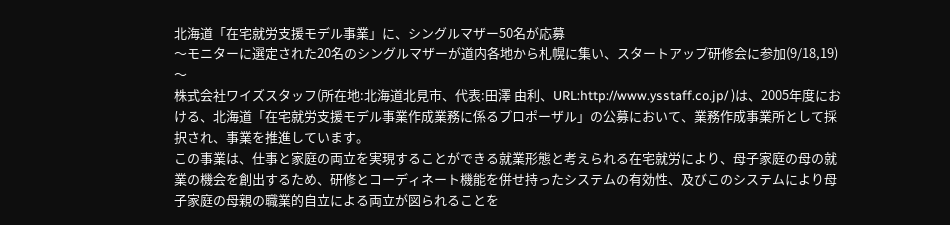北海道「在宅就労支援モデル事業」に、シングルマザー50名が応募
〜モニターに選定された20名のシングルマザーが道内各地から札幌に集い、スタートアップ研修会に参加(9/18,19)〜
株式会社ワイズスタッフ(所在地:北海道北見市、代表:田澤 由利、URL:http://www.ysstaff.co.jp/ )は、2005年度における、北海道「在宅就労支援モデル事業作成業務に係るプロポーザル」の公募において、業務作成事業所として採択され、事業を推進しています。
この事業は、仕事と家庭の両立を実現することができる就業形態と考えられる在宅就労により、母子家庭の母の就業の機会を創出するため、研修とコーディネート機能を併せ持ったシステムの有効性、及びこのシステムにより母子家庭の母親の職業的自立による両立が図られることを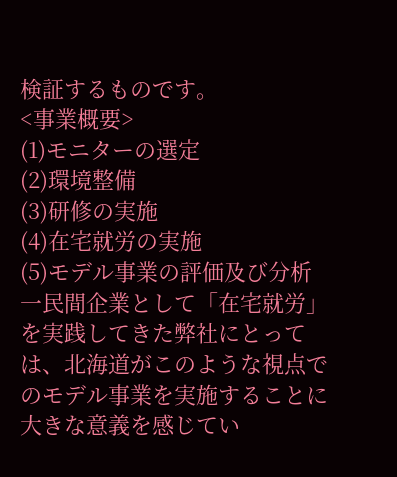検証するものです。
<事業概要>
(1)モニターの選定
(2)環境整備
(3)研修の実施
(4)在宅就労の実施
(5)モデル事業の評価及び分析
一民間企業として「在宅就労」を実践してきた弊社にとっては、北海道がこのような視点でのモデル事業を実施することに大きな意義を感じてい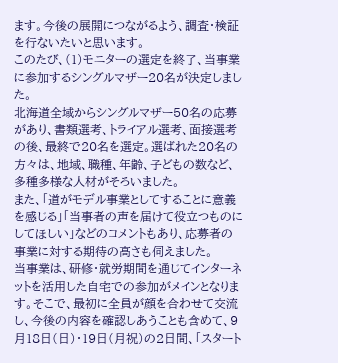ます。今後の展開につながるよう、調査・検証を行ないたいと思います。
このたび、(1)モニターの選定を終了、当事業に参加するシングルマザー20名が決定しました。
北海道全域からシングルマザー50名の応募があり、書類選考、トライアル選考、面接選考の後、最終で20名を選定。選ばれた20名の方々は、地域、職種、年齢、子どもの数など、多種多様な人材がそろいました。
また、「道がモデル事業としてすることに意義を感じる」「当事者の声を届けて役立つものにしてほしい」などのコメントもあり、応募者の事業に対する期待の高さも伺えました。
当事業は、研修・就労期間を通じてインターネットを活用した自宅での参加がメインとなります。そこで、最初に全員が顔を合わせて交流し、今後の内容を確認しあうことも含めて、9月18日(日)・19日(月祝)の2日間、「スタート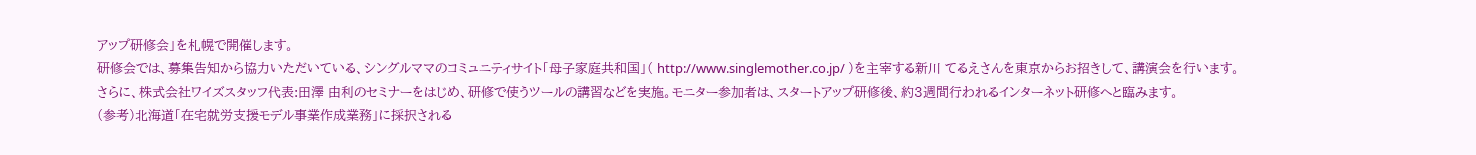アップ研修会」を札幌で開催します。
研修会では、募集告知から協力いただいている、シングルママのコミュニティサイト「母子家庭共和国」( http://www.singlemother.co.jp/ )を主宰する新川 てるえさんを東京からお招きして、講演会を行います。
さらに、株式会社ワイズスタッフ代表:田澤 由利のセミナーをはじめ、研修で使うツールの講習などを実施。モニター参加者は、スタートアップ研修後、約3週間行われるインターネット研修へと臨みます。
(参考)北海道「在宅就労支援モデル事業作成業務」に採択される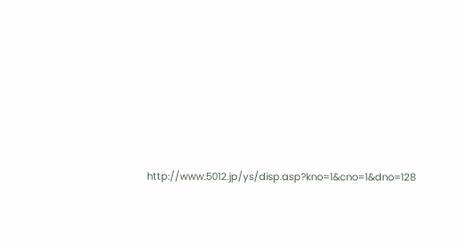http://www.5012.jp/ys/disp.asp?kno=1&cno=1&dno=128